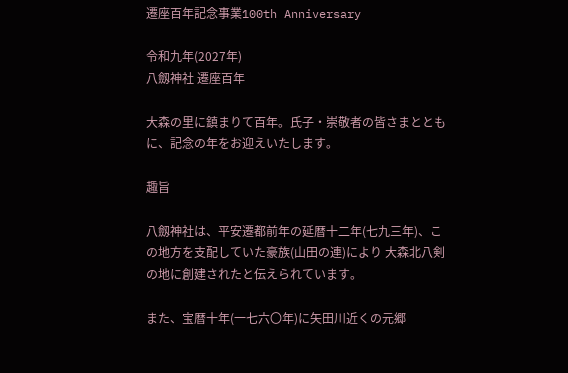遷座百年記念事業100th Anniversary

令和九年(2027年)
八劔神社 遷座百年

大森の里に鎮まりて百年。氏子・崇敬者の皆さまとともに、記念の年をお迎えいたします。

趣旨

八劔神社は、平安遷都前年の延暦十二年(七九三年)、この地方を支配していた豪族(山田の連)により 大森北八剣の地に創建されたと伝えられています。

また、宝暦十年(一七六〇年)に矢田川近くの元郷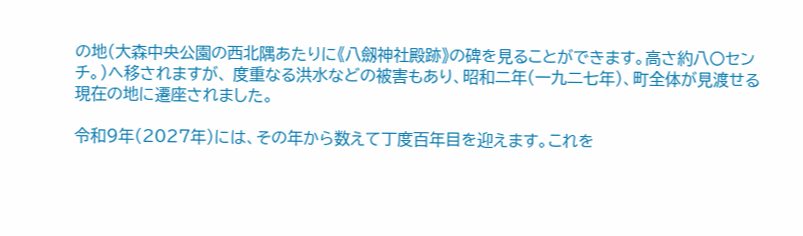の地(大森中央公園の西北隅あたりに《八劔神社殿跡》の碑を見ることができます。高さ約八〇センチ。)へ移されますが、 度重なる洪水などの被害もあり、昭和二年(一九二七年)、町全体が見渡せる現在の地に遷座されました。

令和9年(2027年)には、その年から数えて丁度百年目を迎えます。これを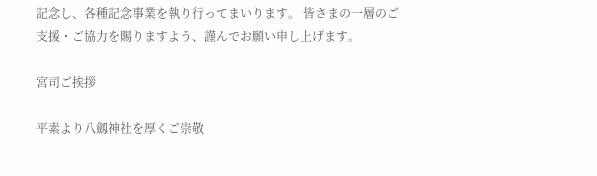記念し、各種記念事業を執り行ってまいります。 皆さまの一層のご支援・ご協力を賜りますよう、謹んでお願い申し上げます。

宮司ご挨拶

平素より八劔神社を厚くご崇敬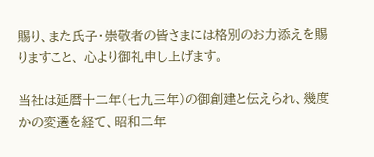賜り、また氏子・崇敬者の皆さまには格別のお力添えを賜りますこと、 心より御礼申し上げます。

当社は延暦十二年(七九三年)の御創建と伝えられ、幾度かの変遷を経て、昭和二年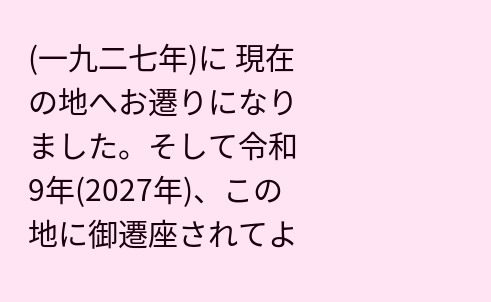(一九二七年)に 現在の地へお遷りになりました。そして令和9年(2027年)、この地に御遷座されてよ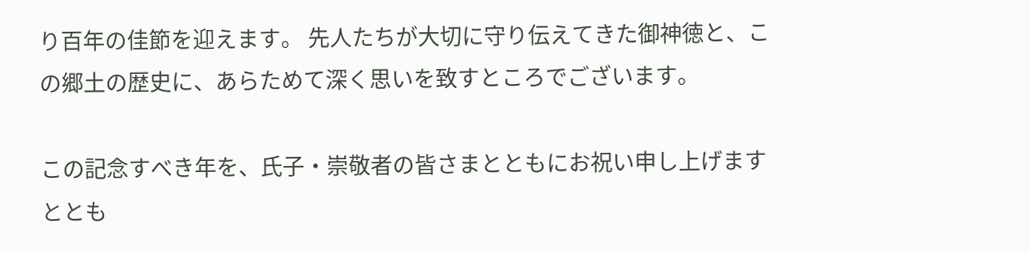り百年の佳節を迎えます。 先人たちが大切に守り伝えてきた御神徳と、この郷土の歴史に、あらためて深く思いを致すところでございます。

この記念すべき年を、氏子・崇敬者の皆さまとともにお祝い申し上げますととも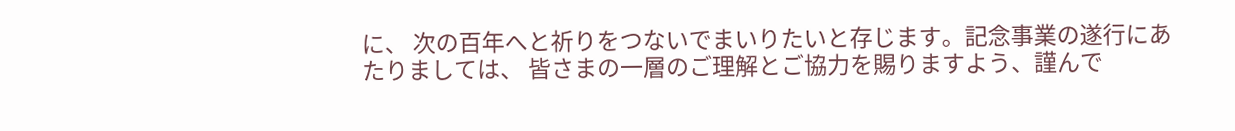に、 次の百年へと祈りをつないでまいりたいと存じます。記念事業の遂行にあたりましては、 皆さまの一層のご理解とご協力を賜りますよう、謹んで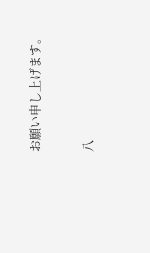お願い申し上げます。

八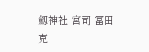劔神社 宮司 冨田克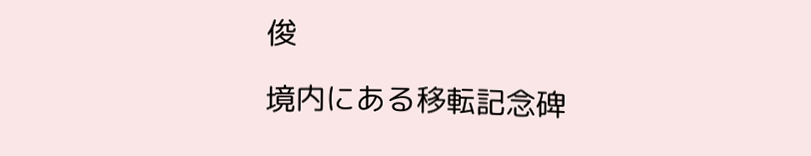俊

境内にある移転記念碑